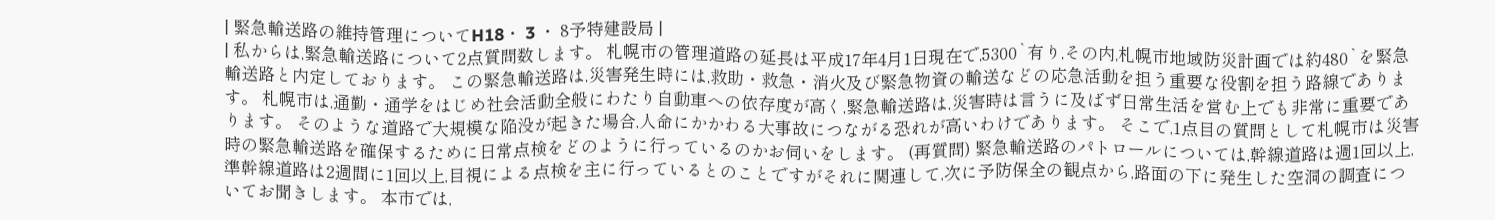| 緊急輸送路の維持管理についてH18・ 3 ・ 8予特建設局 |
| 私からは,緊急輸送路について2点質問数します。 札幌市の管理道路の延長は平成17年4月1日現在で,5300`有り,その内,札幌市地域防災計画では約480`を緊急輸送路と内定しております。 この緊急輸送路は,災害発生時には,救助・救急・消火及び緊急物資の輸送などの応急活動を担う重要な役割を担う路線であります。 札幌市は,通勤・通学をはじめ社会活動全般にわたり自動車への依存度が高く,緊急輸送路は,災害時は言うに及ばず日常生活を営む上でも非常に重要であります。 そのような道路で大規模な陥没が起きた場合,人命にかかわる大事故につながる恐れが高いわけであります。 そこで,1点目の質問として札幌市は災害時の緊急輸送路を確保するために日常点検をどのように行っているのかお伺いをします。 (再質問) 緊急輸送路のパトロールについては,幹線道路は週1回以上,準幹線道路は2週間に1回以上,目視による点検を主に行っているとのことですがそれに関連して,次に予防保全の観点から,路面の下に発生した空洞の調査についてお聞きします。 本市では,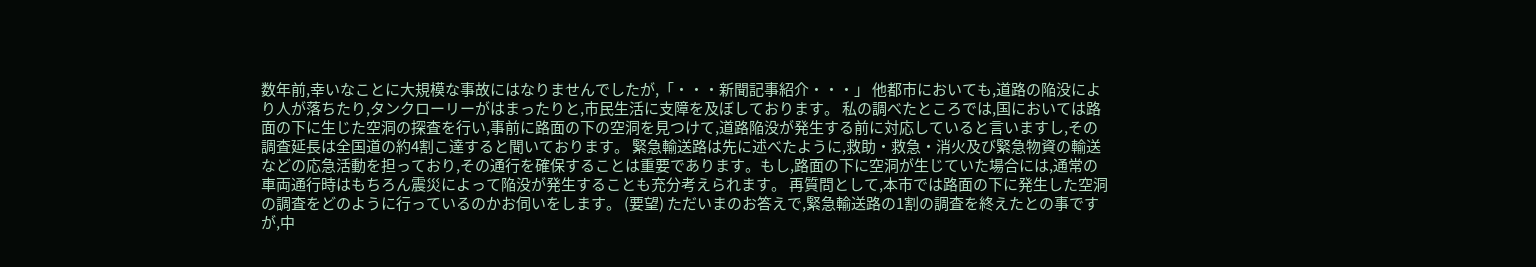数年前,幸いなことに大規模な事故にはなりませんでしたが,「・・・新聞記事紹介・・・」 他都市においても,道路の陥没により人が落ちたり,タンクローリーがはまったりと,市民生活に支障を及ぼしております。 私の調べたところでは,国においては路面の下に生じた空洞の探査を行い,事前に路面の下の空洞を見つけて,道路陥没が発生する前に対応していると言いますし,その調査延長は全国道の約4割こ達すると聞いております。 緊急輸送路は先に述べたように,救助・救急・消火及び緊急物資の輸送などの応急活動を担っており,その通行を確保することは重要であります。もし,路面の下に空洞が生じていた場合には,通常の車両通行時はもちろん震災によって陥没が発生することも充分考えられます。 再質問として,本市では路面の下に発生した空洞の調査をどのように行っているのかお伺いをします。 (要望) ただいまのお答えで,緊急輸送路の1割の調査を終えたとの事ですが,中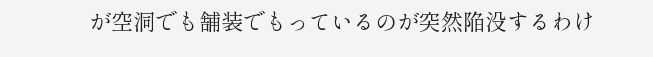が空洞でも舗装でもっているのが突然陥没するわけ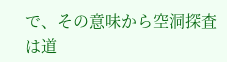で、その意味から空洞探査は道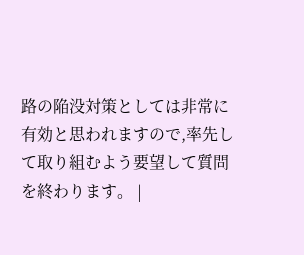路の陥没対策としては非常に有効と思われますので,率先して取り組むよう要望して質問を終わります。 |